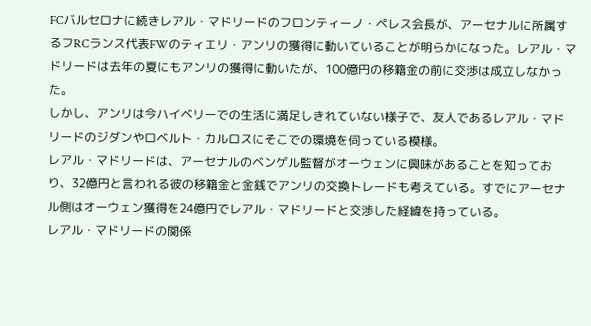FCバルセロナに続きレアル・マドリードのフロンティーノ・ペレス会長が、アーセナルに所属するフRCランス代表FWのティエリ・アンリの獲得に動いていることが明らかになった。レアル・マドリードは去年の夏にもアンリの獲得に動いたが、100億円の移籍金の前に交渉は成立しなかった。
しかし、アンリは今ハイベリーでの生活に満足しきれていない様子で、友人であるレアル・マドリードのジダンやロベルト・カルロスにそこでの環境を伺っている模様。
レアル・マドリードは、アーセナルのベンゲル監督がオーウェンに興味があることを知っており、32億円と言われる彼の移籍金と金銭でアンリの交換トレードも考えている。すでにアーセナル側はオーウェン獲得を24億円でレアル・マドリードと交渉した経緯を持っている。
レアル・マドリードの関係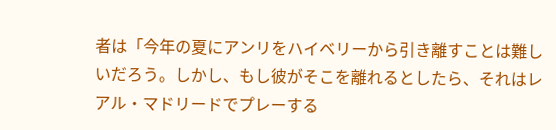者は「今年の夏にアンリをハイベリーから引き離すことは難しいだろう。しかし、もし彼がそこを離れるとしたら、それはレアル・マドリードでプレーする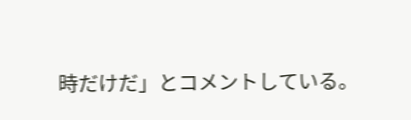時だけだ」とコメントしている。